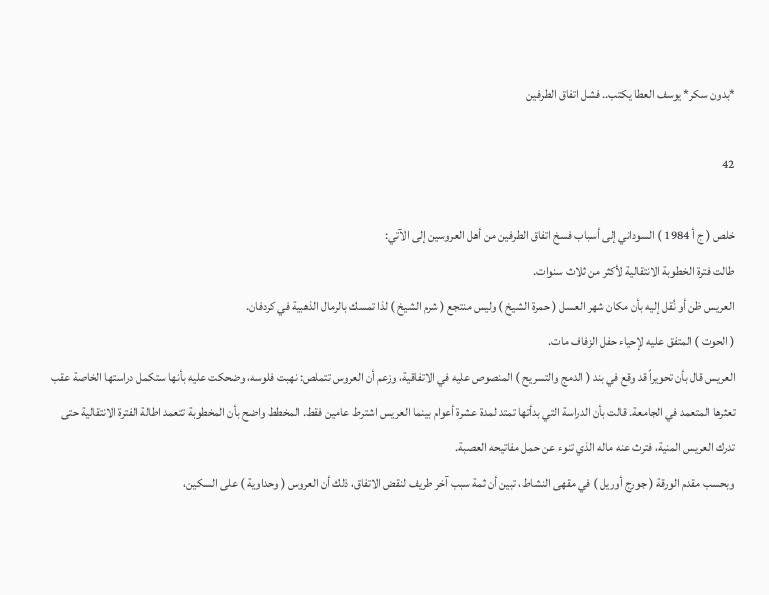*بدون سكر* يوسف العطا يكتب.. فشل اتفاق الطرفين

42

خلص ( ج أ 1984 ) السوداني إلى أسباب فسخ اتفاق الطرفين من أهل العروسين إلى الآتي:
طالت فترة الخطوبة الانتقالية لأكثر من ثلاث سنوات.
العريس ظن أو نُقل إليه بأن مكان شهر العسل ( حمرة الشيخ ) وليس منتجع ( شرم الشيخ ) لذا تمسك بالرمال الذهبية في كردفان.
( الحوت ) المتفق عليه لإحياء حفل الزفاف مات.
العريس قال بأن تحويراً قد وقع في بند ( الدمج والتسريح ) المنصوص عليه في الاتفاقية، وزعم أن العروس تتملص: نهبت فلوسه، وضحكت عليه بأنها ستكمل دراستها الخاصة عقب تعثرها المتعمد في الجامعة. قالت بأن الدراسة التي بدأتها تمتد لمدة عشرة أعوام بينما العريس اشترط عامين فقط. المخطط واضح بأن المخطوبة تتعمد اطالة الفترة الانتقالية حتى تدرك العريس المنية، فترث عنه ماله الذي تنوء عن حمل مفاتيحه العصبة.
وبحسب مقدم الورقة ( جورج أوريل ) في مقهى النشاط، تبين أن ثمة سبب آخر طريف لنقض الاتفاق، ذلك أن العروس ( وحداوية ) على السكين،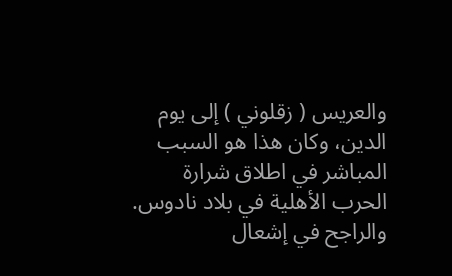والعريس ( زقلوني ) إلى يوم الدين، وكان هذا هو السبب المباشر في اطلاق شرارة الحرب الأهلية في بلاد نادوس. والراجح في إشعال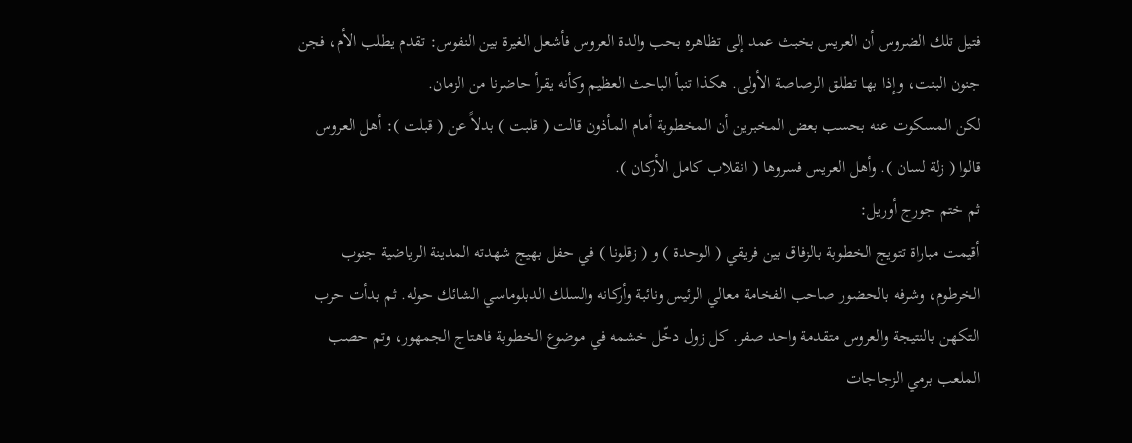فتيل تلك الضروس أن العريس بخبث عمد إلى تظاهره بحب والدة العروس فأشعل الغيرة بين النفوس: تقدم يطلب الأم، فجن جنون البنت، وإذا بها تطلق الرصاصة الأولى. هكذا تنبأ الباحث العظيم وكأنه يقرأ حاضرنا من الزمان.
لكن المسكوت عنه بحسب بعض المخبرين أن المخطوبة أمام المأذون قالت ( قلبت ) بدلاً عن ( قبلت ): أهل العروس قالوا ( زلة لسان ). وأهل العريس فسروها ( انقلاب كامل الأركان ).
ثم ختم جورج أوريل:
أقيمت مباراة تتويج الخطوبة بالزفاق بين فريقي ( الوحدة ) و ( زقلونا ) في حفل بهيج شهدته المدينة الرياضية جنوب الخرطوم، وشرفه بالحضور صاحب الفخامة معالي الرئيس ونائبة وأركانه والسلك الدبلوماسي الشائك حوله. ثم بدأت حرب التكهن بالنتيجة والعروس متقدمة واحد صفر. كل زول دخّل خشمه في موضوع الخطوبة فاهتاج الجمهور، وتم حصب الملعب برمي الزجاجات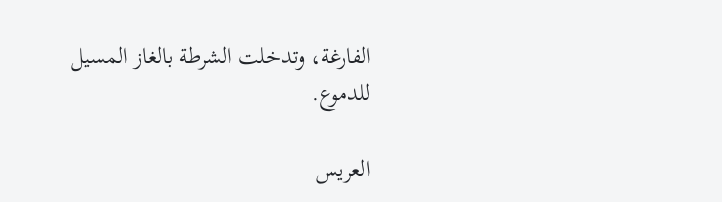الفارغة، وتدخلت الشرطة بالغاز المسيل للدموع.

العريس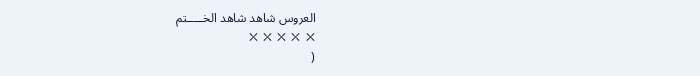العروس شاهد شاهد الخـــــتم
❌ ❌ ❌ ❌ ❌
(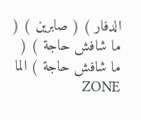الدفار ) ( صابرين ) ( ما شافش حاجة ) ( ما شافش حاجة ) الما ZONE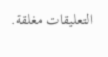التعليقات مغلقة.